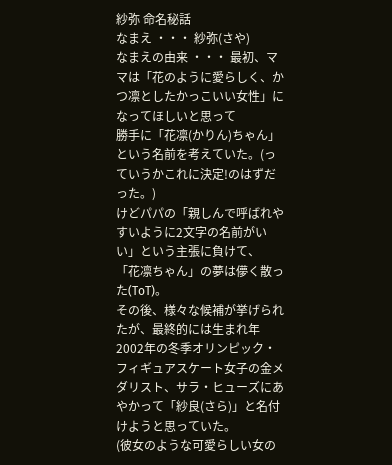紗弥 命名秘話
なまえ ・・・ 紗弥(さや)
なまえの由来 ・・・ 最初、ママは「花のように愛らしく、かつ凛としたかっこいい女性」になってほしいと思って
勝手に「花凛(かりん)ちゃん」という名前を考えていた。(っていうかこれに決定!のはずだった。)
けどパパの「親しんで呼ばれやすいように2文字の名前がいい」という主張に負けて、
「花凛ちゃん」の夢は儚く散った(ToT)。
その後、様々な候補が挙げられたが、最終的には生まれ年2002年の冬季オリンピック・
フィギュアスケート女子の金メダリスト、サラ・ヒューズにあやかって「紗良(さら)」と名付けようと思っていた。
(彼女のような可愛らしい女の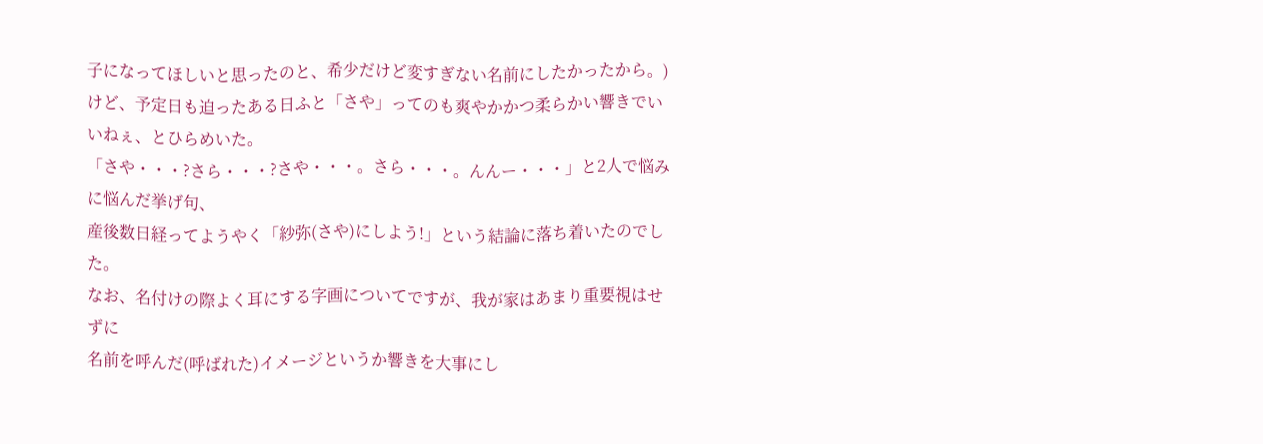子になってほしいと思ったのと、希少だけど変すぎない名前にしたかったから。)
けど、予定日も迫ったある日ふと「さや」ってのも爽やかかつ柔らかい響きでいいねぇ、とひらめいた。
「さや・・・?さら・・・?さや・・・。さら・・・。んんー・・・」と2人で悩みに悩んだ挙げ句、
産後数日経ってようやく「紗弥(さや)にしよう!」という結論に落ち着いたのでした。
なお、名付けの際よく耳にする字画についてですが、我が家はあまり重要視はせずに
名前を呼んだ(呼ばれた)イメージというか響きを大事にし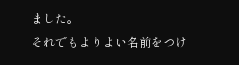ました。
それでもよりよい名前をつけ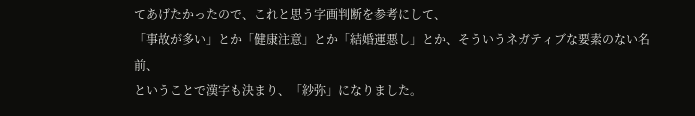てあげたかったので、これと思う字画判断を参考にして、
「事故が多い」とか「健康注意」とか「結婚運悪し」とか、そういうネガティブな要素のない名前、
ということで漢字も決まり、「紗弥」になりました。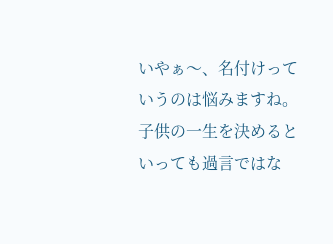いやぁ〜、名付けっていうのは悩みますね。
子供の一生を決めるといっても過言ではな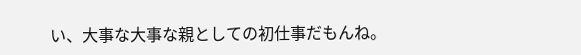い、大事な大事な親としての初仕事だもんね。